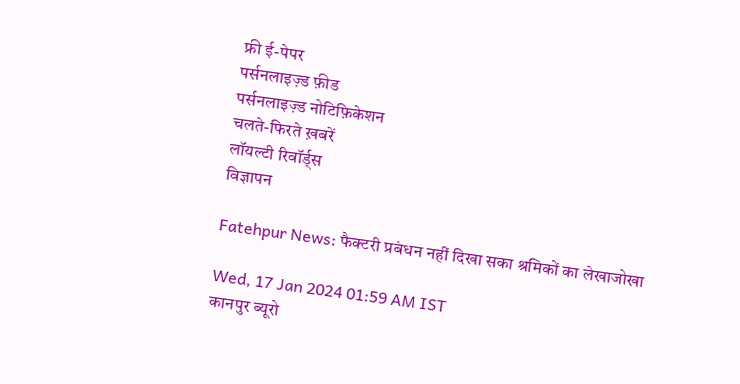फ्री ई-पेपर
पर्सनलाइज़्ड फ़ीड
पर्सनलाइज़्ड नोटिफ़िकेशन
चलते-फिरते ख़बरें
लॉयल्टी रिवॉर्ड्स
विज्ञापन

Fatehpur News: फैक्टरी प्रबंधन नहीं दिखा सका श्रमिकों का लेखाजोखा

Wed, 17 Jan 2024 01:59 AM IST
कानपुर ब्यूरो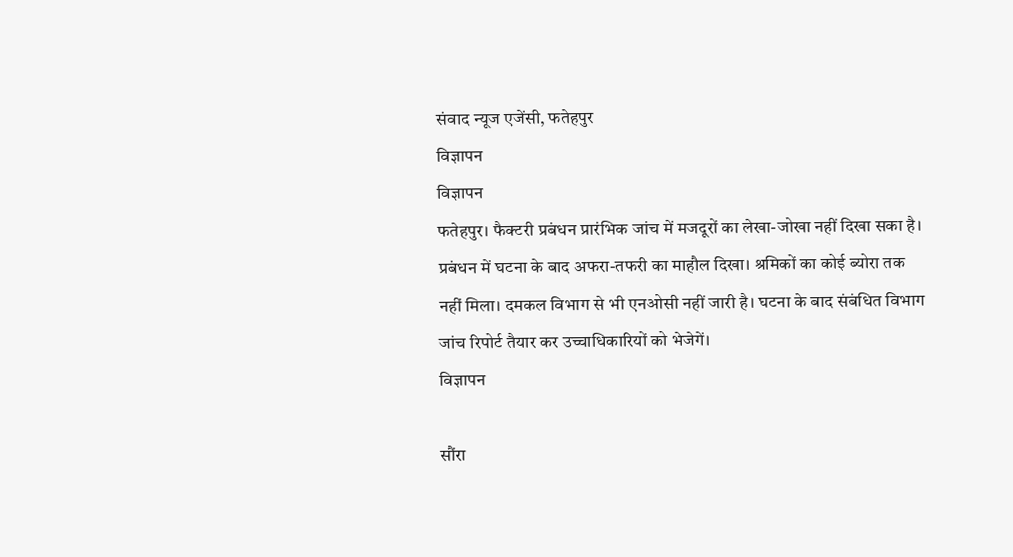संवाद न्यूज एजेंसी, फतेहपुर
विज्ञापन
विज्ञापन
फतेहपुर। फैक्टरी प्रबंधन प्रारंभिक जांच में मजदूरों का लेखा-जोखा नहीं दिखा सका है। प्रबंधन में घटना के बाद अफरा-तफरी का माहौल दिखा। श्रमिकों का कोई ब्योरा तक नहीं मिला। दमकल विभाग से भी एनओसी नहीं जारी है। घटना के बाद संबंधित विभाग जांच रिपोर्ट तैयार कर उच्चाधिकारियों को भेजेगें।
विज्ञापन

सौंरा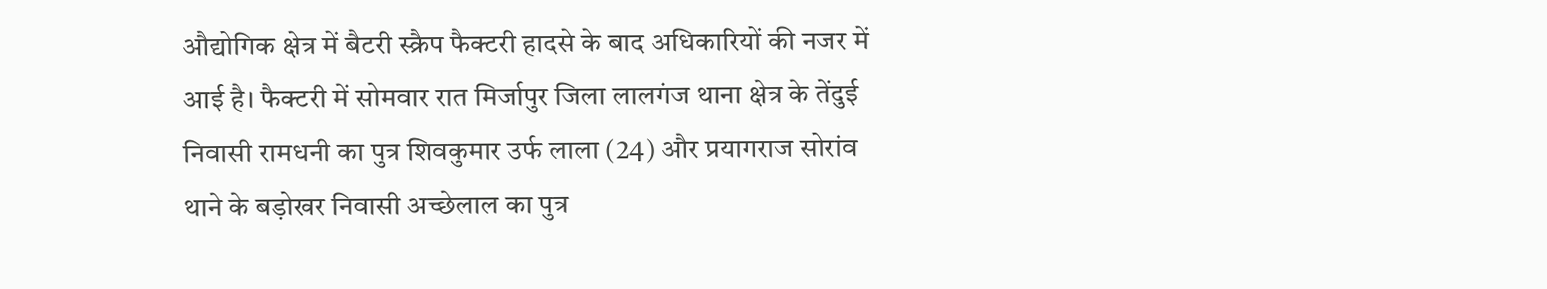औद्योगिक क्षेत्र में बैटरी स्क्रैप फैक्टरी हादसे के बाद अधिकारियों की नजर में आई है। फैक्टरी में सोमवार रात मिर्जापुर जिला लालगंज थाना क्षेत्र के तेंदुई निवासी रामधनी का पुत्र शिवकुमार उर्फ लाला (24) और प्रयागराज सोरांव थाने के बड़ोखर निवासी अच्छेलाल का पुत्र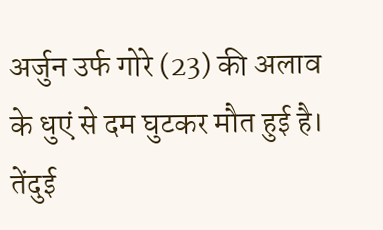अर्जुन उर्फ गोरे (23) की अलाव के धुएं से दम घुटकर मौत हुई है। तेंदुई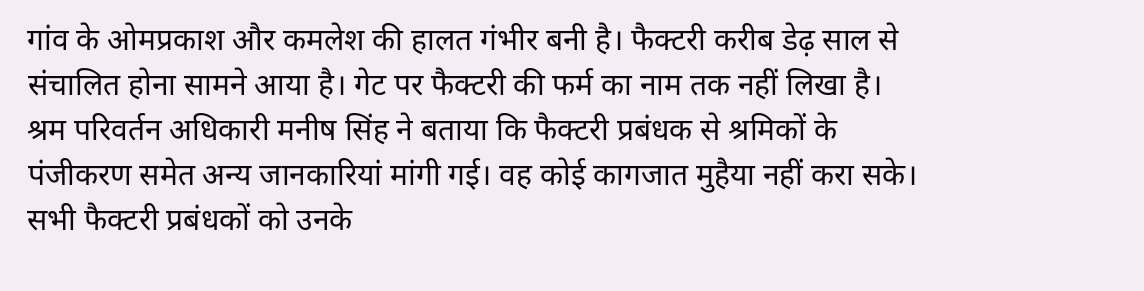गांव के ओमप्रकाश और कमलेश की हालत गंभीर बनी है। फैक्टरी करीब डेढ़ साल से संचालित होना सामने आया है। गेट पर फैक्टरी की फर्म का नाम तक नहीं लिखा है।
श्रम परिवर्तन अधिकारी मनीष सिंह ने बताया कि फैक्टरी प्रबंधक से श्रमिकों के पंजीकरण समेत अन्य जानकारियां मांगी गई। वह कोई कागजात मुहैया नहीं करा सके। सभी फैक्टरी प्रबंधकों को उनके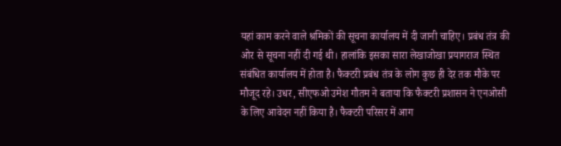यहां काम करने वाले श्रमिकों की सूचना कार्यालय में दी जानी चाहिए। प्रबंध तंत्र की ओर से सूचना नहीं दी गई थी। हालांकि इसका सारा लेखाजोखा प्रयागराज स्थित संबंधित कार्यालय में होता है। फैक्टरी प्रबंध तंत्र के लोग कुछ ही देर तक मौके पर मौजूद रहे। उधर, सीएफओ उमेश गौतम ने बताया कि फैक्टरी प्रशासन ने एनओसी के लिए आवेदन नहीं किया है। फैक्टरी परिसर में आग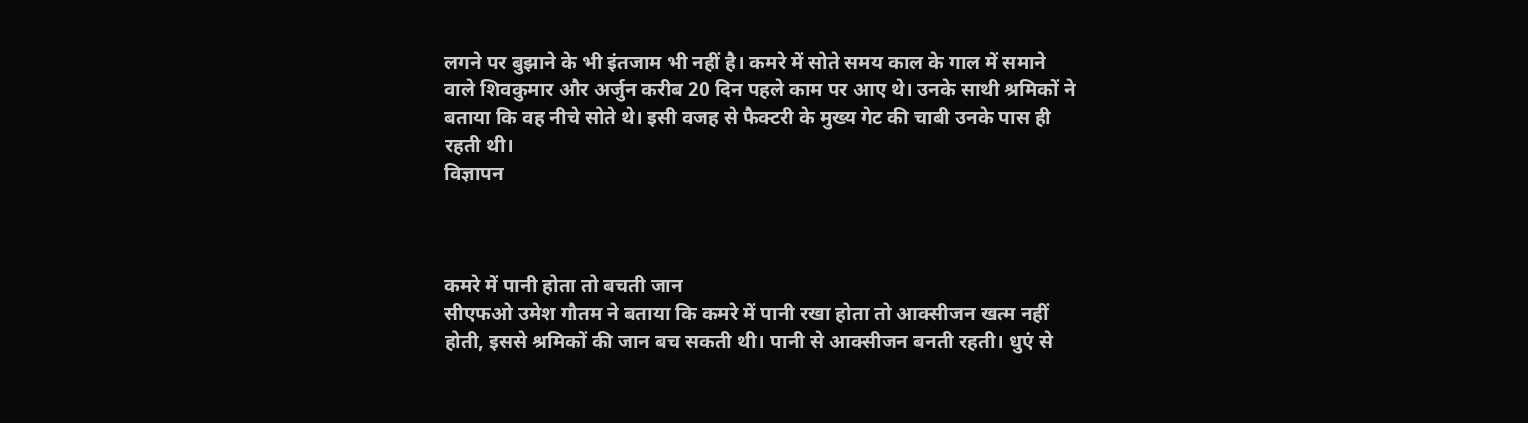लगने पर बुझाने के भी इंतजाम भी नहीं है। कमरे में सोते समय काल के गाल में समाने वाले शिवकुमार और अर्जुन करीब 20 दिन पहले काम पर आए थे। उनके साथी श्रमिकों ने बताया कि वह नीचे सोते थे। इसी वजह से फैक्टरी के मुख्य गेट की चाबी उनके पास ही रहती थी।
विज्ञापन



कमरे में पानी होता तो बचती जान
सीएफओ उमेश गौतम ने बताया कि कमरे में पानी रखा होता तो आक्सीजन खत्म नहीं होती, इससे श्रमिकों की जान बच सकती थी। पानी से आक्सीजन बनती रहती। धुएं से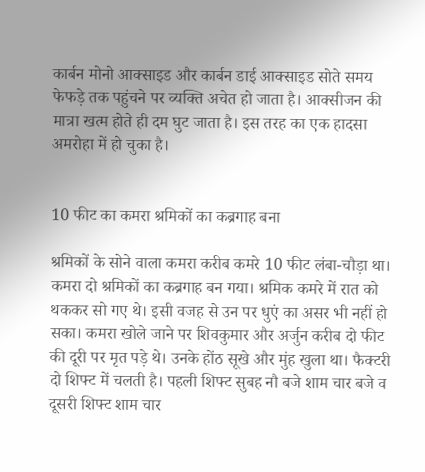कार्बन मोनो आक्साइड और कार्बन डाई आक्साइड सोते समय फेफड़े तक पहुंचने पर व्यक्ति अचेत हो जाता है। आक्सीजन की मात्रा खत्म होते ही दम घुट जाता है। इस तरह का एक हादसा अमरोहा में हो चुका है।


10 फीट का कमरा श्रमिकों का कब्रगाह बना

श्रमिकों के सोने वाला कमरा करीब कमरे 10 फीट लंबा-चौड़ा था। कमरा दो श्रमिकों का कब्रगाह बन गया। श्रमिक कमरे में रात को थककर सो गए थे। इसी वजह से उन पर धुएं का असर भी नहीं हो सका। कमरा खोले जाने पर शिवकुमार और अर्जुन करीब दो फीट की दूरी पर मृत पड़े थे। उनके होंठ सूखे और मुंह खुला था। फैक्टरी दो शिफ्ट में चलती है। पहली शिफ्ट सुबह नौ बजे शाम चार बजे व दूसरी शिफ्ट शाम चार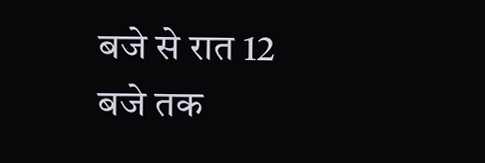बजे से रात 12 बजे तक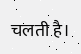चलती है।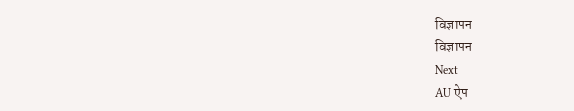विज्ञापन
विज्ञापन
Next
AU ऐप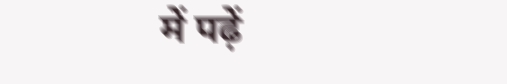में पढ़ें